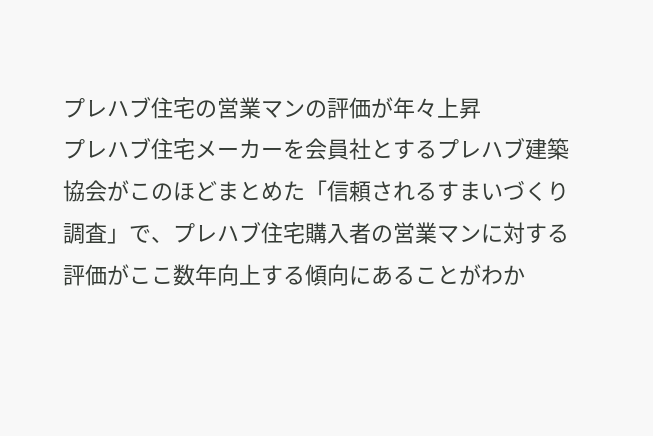プレハブ住宅の営業マンの評価が年々上昇
プレハブ住宅メーカーを会員社とするプレハブ建築協会がこのほどまとめた「信頼されるすまいづくり調査」で、プレハブ住宅購入者の営業マンに対する評価がここ数年向上する傾向にあることがわか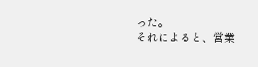った。
それによると、営業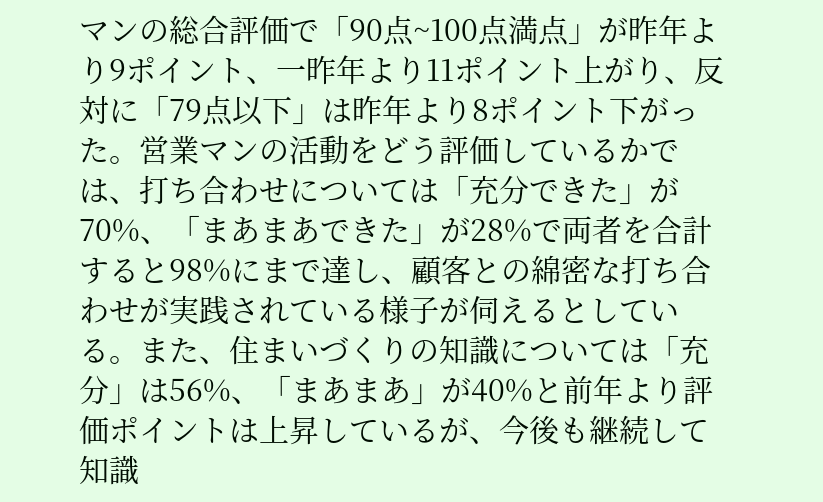マンの総合評価で「90点~100点満点」が昨年より9ポイント、一昨年より11ポイント上がり、反対に「79点以下」は昨年より8ポイント下がった。営業マンの活動をどう評価しているかでは、打ち合わせについては「充分できた」が70%、「まあまあできた」が28%で両者を合計すると98%にまで達し、顧客との綿密な打ち合わせが実践されている様子が伺えるとしている。また、住まいづくりの知識については「充分」は56%、「まあまあ」が40%と前年より評価ポイントは上昇しているが、今後も継続して知識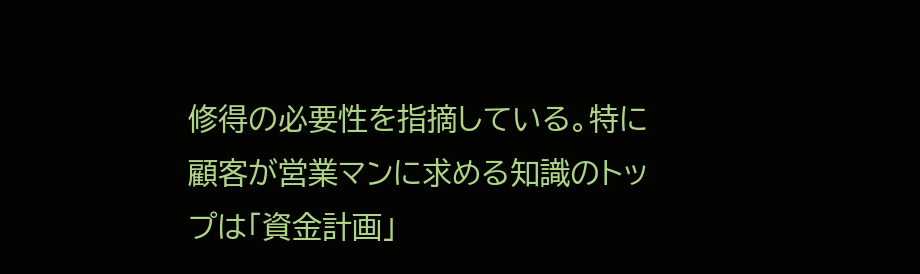修得の必要性を指摘している。特に顧客が営業マンに求める知識のトップは「資金計画」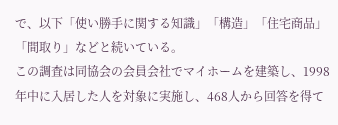で、以下「使い勝手に関する知識」「構造」「住宅商品」「間取り」などと続いている。
この調査は同協会の会員会社でマイホームを建築し、1998年中に入居した人を対象に実施し、468人から回答を得て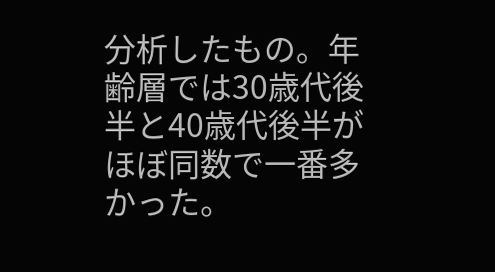分析したもの。年齢層では30歳代後半と40歳代後半がほぼ同数で一番多かった。